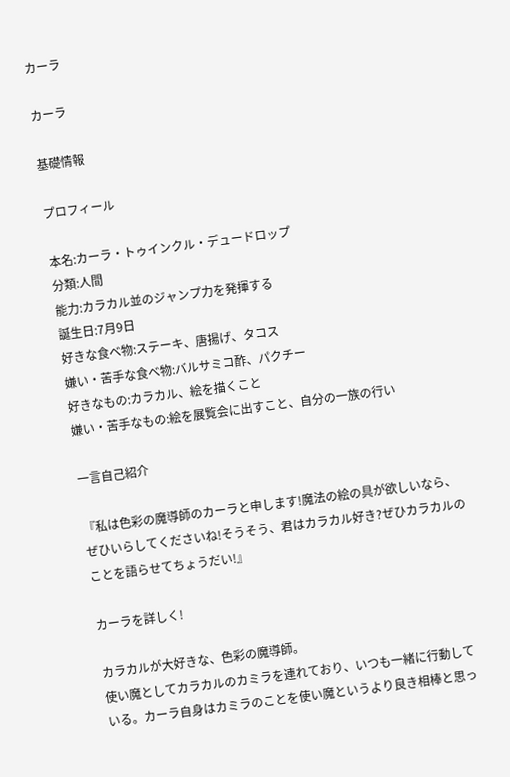カーラ

カーラ

基礎情報

プロフィール

本名:カーラ・トゥインクル・デュードロップ
分類:人間
能力:カラカル並のジャンプ力を発揮する
誕生日:7月9日
好きな食べ物:ステーキ、唐揚げ、タコス
嫌い・苦手な食べ物:バルサミコ酢、パクチー
好きなもの:カラカル、絵を描くこと
嫌い・苦手なもの:絵を展覧会に出すこと、自分の一族の行い

一言自己紹介

『私は色彩の魔導師のカーラと申します!魔法の絵の具が欲しいなら、ぜひいらしてくださいね!そうそう、君はカラカル好き?ぜひカラカルのことを語らせてちょうだい!』

カーラを詳しく!

カラカルが大好きな、色彩の魔導師。
使い魔としてカラカルのカミラを連れており、いつも一緒に行動している。カーラ自身はカミラのことを使い魔というより良き相棒と思っ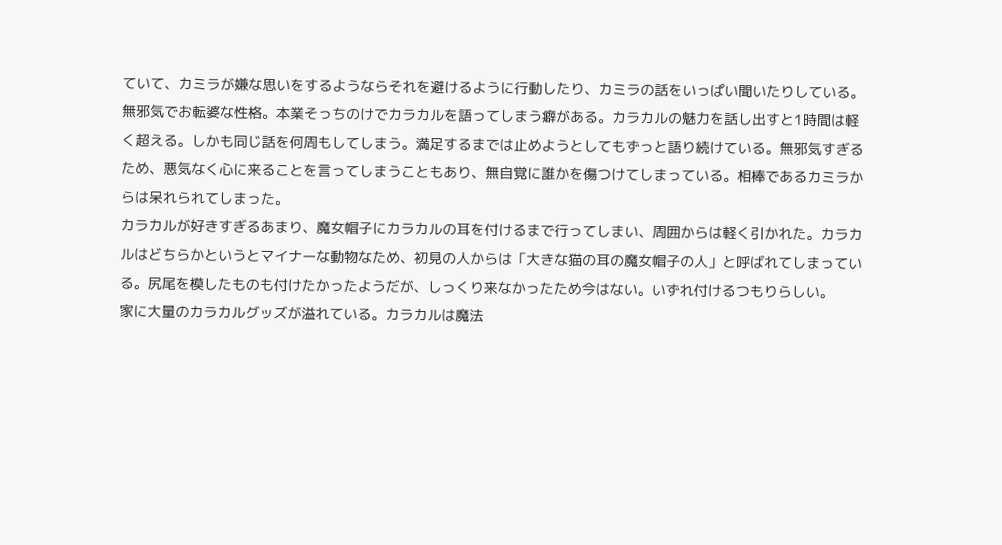ていて、カミラが嫌な思いをするようならそれを避けるように行動したり、カミラの話をいっぱい聞いたりしている。
無邪気でお転婆な性格。本業そっちのけでカラカルを語ってしまう癖がある。カラカルの魅力を話し出すと1時間は軽く超える。しかも同じ話を何周もしてしまう。満足するまでは止めようとしてもずっと語り続けている。無邪気すぎるため、悪気なく心に来ることを言ってしまうこともあり、無自覚に誰かを傷つけてしまっている。相棒であるカミラからは呆れられてしまった。
カラカルが好きすぎるあまり、魔女帽子にカラカルの耳を付けるまで行ってしまい、周囲からは軽く引かれた。カラカルはどちらかというとマイナーな動物なため、初見の人からは「大きな猫の耳の魔女帽子の人」と呼ばれてしまっている。尻尾を模したものも付けたかったようだが、しっくり来なかったため今はない。いずれ付けるつもりらしい。
家に大量のカラカルグッズが溢れている。カラカルは魔法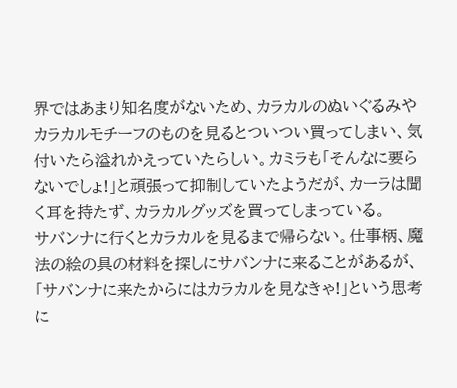界ではあまり知名度がないため、カラカルのぬいぐるみやカラカルモチーフのものを見るとついつい買ってしまい、気付いたら溢れかえっていたらしい。カミラも「そんなに要らないでしょ!」と頑張って抑制していたようだが、カーラは聞く耳を持たず、カラカルグッズを買ってしまっている。
サバンナに行くとカラカルを見るまで帰らない。仕事柄、魔法の絵の具の材料を探しにサバンナに来ることがあるが、「サバンナに来たからにはカラカルを見なきゃ!」という思考に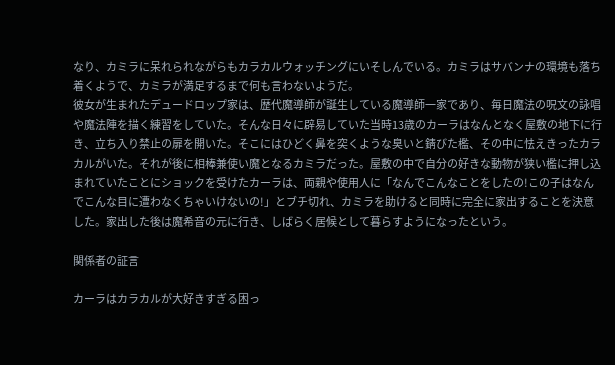なり、カミラに呆れられながらもカラカルウォッチングにいそしんでいる。カミラはサバンナの環境も落ち着くようで、カミラが満足するまで何も言わないようだ。
彼女が生まれたデュードロップ家は、歴代魔導師が誕生している魔導師一家であり、毎日魔法の呪文の詠唱や魔法陣を描く練習をしていた。そんな日々に辟易していた当時13歳のカーラはなんとなく屋敷の地下に行き、立ち入り禁止の扉を開いた。そこにはひどく鼻を突くような臭いと錆びた檻、その中に怯えきったカラカルがいた。それが後に相棒兼使い魔となるカミラだった。屋敷の中で自分の好きな動物が狭い檻に押し込まれていたことにショックを受けたカーラは、両親や使用人に「なんでこんなことをしたの!この子はなんでこんな目に遭わなくちゃいけないの!」とブチ切れ、カミラを助けると同時に完全に家出することを決意した。家出した後は魔希音の元に行き、しばらく居候として暮らすようになったという。

関係者の証言

カーラはカラカルが大好きすぎる困っ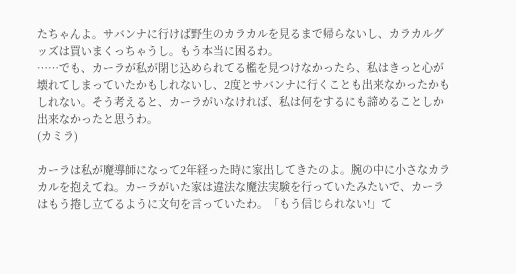たちゃんよ。サバンナに行けば野生のカラカルを見るまで帰らないし、カラカルグッズは買いまくっちゃうし。もう本当に困るわ。
……でも、カーラが私が閉じ込められてる檻を見つけなかったら、私はきっと心が壊れてしまっていたかもしれないし、2度とサバンナに行くことも出来なかったかもしれない。そう考えると、カーラがいなければ、私は何をするにも諦めることしか出来なかったと思うわ。
(カミラ)

カーラは私が魔導師になって2年経った時に家出してきたのよ。腕の中に小さなカラカルを抱えてね。カーラがいた家は違法な魔法実験を行っていたみたいで、カーラはもう捲し立てるように文句を言っていたわ。「もう信じられない!」て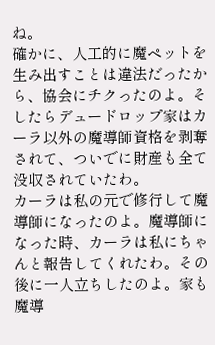ね。
確かに、人工的に魔ペットを生み出すことは違法だったから、協会にチクったのよ。そしたらデュードロップ家はカーラ以外の魔導師資格を剥奪されて、ついでに財産も全て没収されていたわ。
カーラは私の元で修行して魔導師になったのよ。魔導師になった時、カーラは私にちゃんと報告してくれたわ。その後に一人立ちしたのよ。家も魔導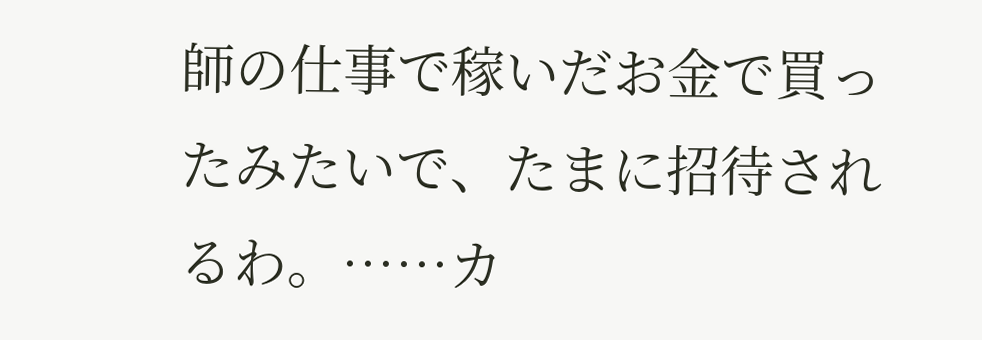師の仕事で稼いだお金で買ったみたいで、たまに招待されるわ。……カ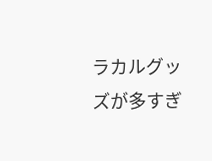ラカルグッズが多すぎ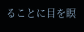ることに目を瞑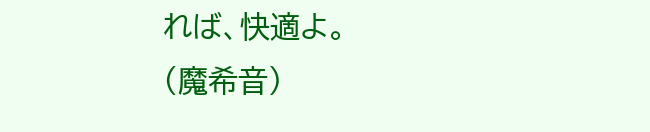れば、快適よ。
(魔希音)